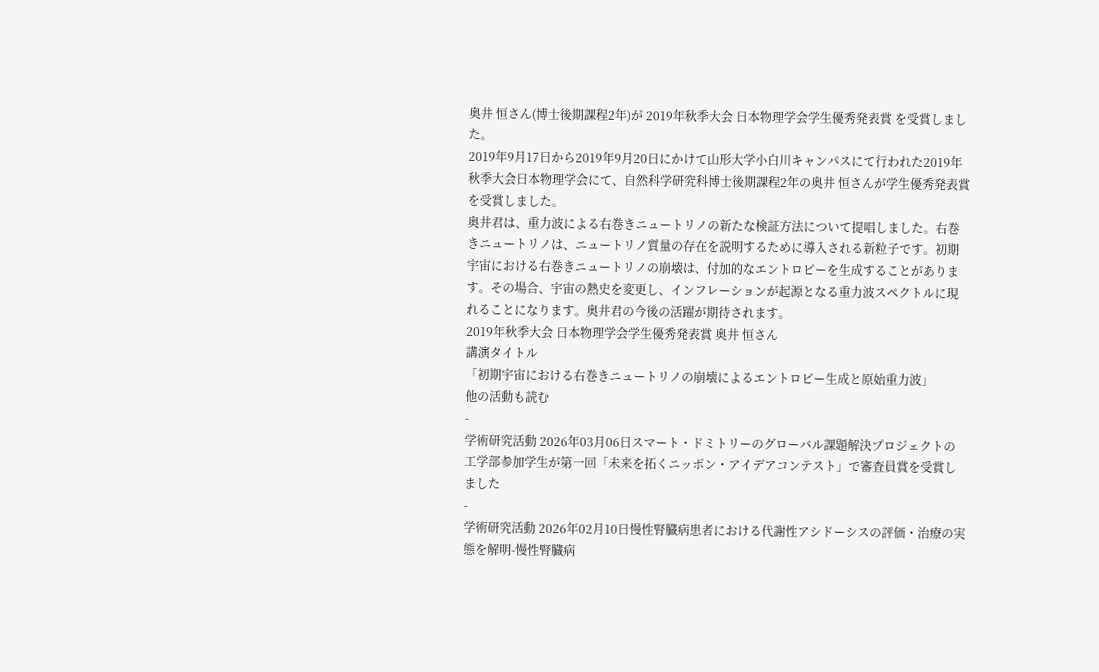奥井 恒さん(博士後期課程2年)が 2019年秋季大会 日本物理学会学生優秀発表賞 を受賞しました。
2019年9月17日から2019年9月20日にかけて山形大学小白川キャンパスにて行われた2019年秋季大会日本物理学会にて、自然科学研究科博士後期課程2年の奥井 恒さんが学生優秀発表賞を受賞しました。
奥井君は、重力波による右巻きニュートリノの新たな検証方法について提唱しました。右巻きニュートリノは、ニュートリノ質量の存在を説明するために導入される新粒子です。初期宇宙における右巻きニュートリノの崩壊は、付加的なエントロピーを生成することがあります。その場合、宇宙の熱史を変更し、インフレーションが起源となる重力波スペクトルに現れることになります。奥井君の今後の活躍が期待されます。
2019年秋季大会 日本物理学会学生優秀発表賞 奥井 恒さん
講演タイトル
「初期宇宙における右巻きニュートリノの崩壊によるエントロピー生成と原始重力波」
他の活動も読む
-
学術研究活動 2026年03月06日スマート・ドミトリーのグローバル課題解決プロジェクトの工学部参加学生が第一回「未来を拓くニッポン・アイデアコンテスト」で審査員賞を受賞しました
-
学術研究活動 2026年02月10日慢性腎臓病患者における代謝性アシドーシスの評価・治療の実態を解明-慢性腎臓病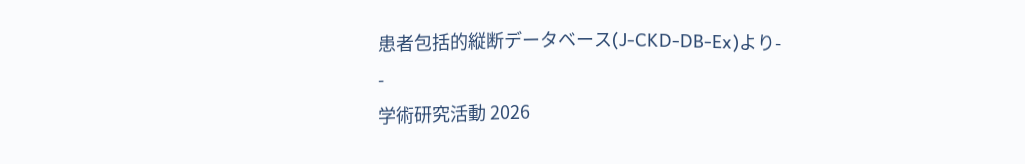患者包括的縦断データベース(J-CKD-DB-Ex)より-
-
学術研究活動 2026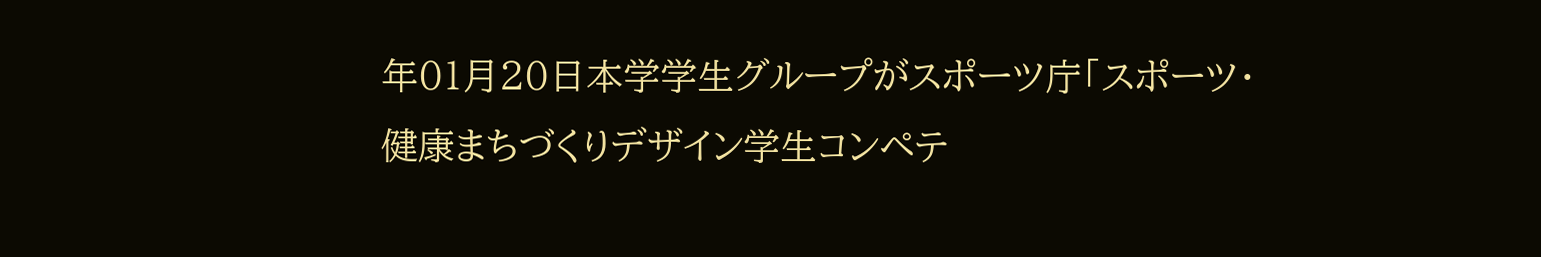年01月20日本学学生グループがスポーツ庁「スポーツ・健康まちづくりデザイン学生コンペテ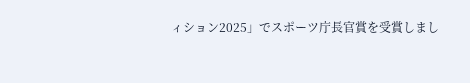ィション2025」でスポーツ庁長官賞を受賞しまし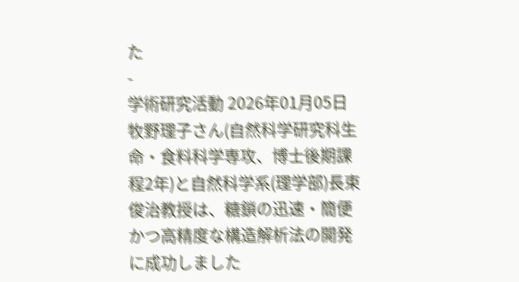た
-
学術研究活動 2026年01月05日牧野理子さん(自然科学研究科生命・食料科学専攻、博士後期課程2年)と自然科学系(理学部)長束俊治教授は、糖鎖の迅速・簡便かつ高精度な構造解析法の開発に成功しました